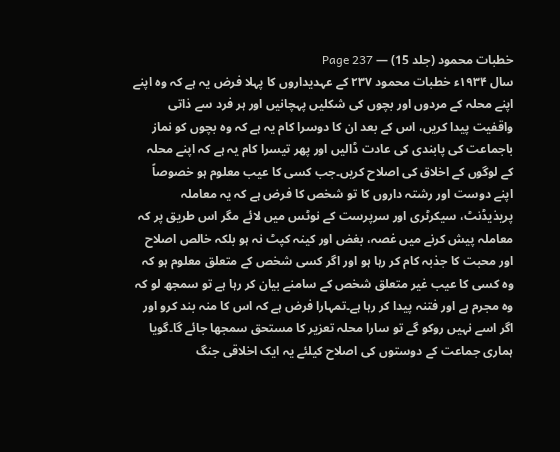خطبات محمود (جلد 15) — Page 237
سال ۱۹۳۴ء خطبات محمود ۲۳۷ کے عہدیداروں کا پہلا فرض یہ ہے کہ وہ اپنے اپنے محلہ کے مردوں اور بچوں کی شکلیں پہچانیں اور ہر فرد سے ذاتی واقفیت پیدا کریں، اس کے بعد ان کا دوسرا کام یہ ہے کہ وہ بچوں کو نماز باجماعت کی پابندی کی عادت ڈالیں اور پھر تیسرا کام یہ ہے کہ اپنے محلہ کے لوگوں کے اخلاق کی اصلاح کریں۔جب کسی کا عیب معلوم ہو خصوصاً اپنے دوست اور رشتہ داروں کا تو شخص کا فرض ہے کہ یہ معاملہ پریذیڈنٹ، سیکرٹری اور سرپرست کے نوٹس میں لائے مگر اس طریق پر کہ معاملہ پیش کرنے میں غصہ، بغض اور کینہ کپٹ نہ ہو بلکہ خالص اصلاح اور محبت کا جذبہ کام کر رہا ہو اور اگر کسی شخص کے متعلق معلوم ہو کہ وہ کسی کا عیب غیر متعلق شخص کے سامنے بیان کر رہا ہے تو سمجھ لو کہ وہ مجرم ہے اور فتنہ پیدا کر رہا ہے۔تمہارا فرض ہے کہ اس کا منہ بند کرو اور اگر اسے نہیں روکو گے تو سارا محلہ تعزیر کا مستحق سمجھا جائے گا۔گویا ہماری جماعت کے دوستوں کی اصلاح کیلئے یہ ایک اخلاقی جنگ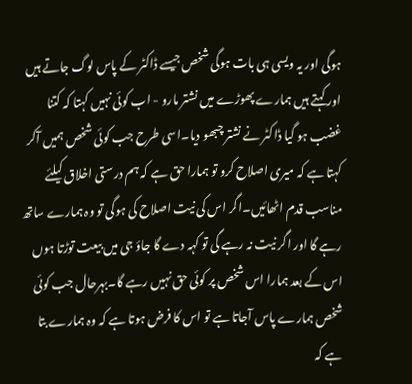ہوگی اور یہ ویسی ہی بات ہوگی شخص جیسے ڈاکٹر کے پاس لوگ جاتے ہیں اور کہتے ہیں ہمارے پھوڑے میں نشتر مارو - اب کوئی نہیں کہتا کہ کتنا غضب ہو گیا ڈاکٹر نے نشتر چبھو دیا۔اسی طرح جب کوئی شخص ہمیں آکر کہتا ہے کہ میری اصلاح کرو تو ہمارا حق ہے کہ ہم درستی اخلاق کیلئے مناسب قدم اٹھائیں۔اگر اس کی نیت اصلاح کی ہوگی تو وہ ہمارے ساتھ رہے گا اور اگر نیت نہ رہے گی تو کہہ دے گا جاؤ جی میں بیعت توڑتا ہوں اس کے بعد ہمارا اس شخص پر کوئی حق نہیں رہے گا۔بہرحال جب کوئی شخص ہمارے پاس آجاتا ہے تو اس کا فرض ہوتا ہے کہ وہ ہمارے بتا ہے کہ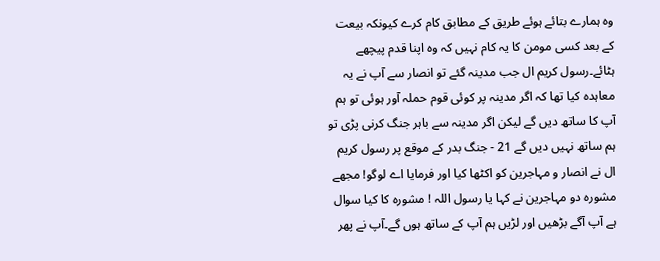وہ ہمارے بتائے ہوئے طریق کے مطابق کام کرے کیونکہ بیعت کے بعد کسی مومن کا یہ کام نہیں کہ وہ اپنا قدم پیچھے ہٹائے۔رسول کریم ال جب مدینہ گئے تو انصار سے آپ نے یہ معاہدہ کیا تھا کہ اگر مدینہ پر کوئی قوم حملہ آور ہوئی تو ہم آپ کا ساتھ دیں گے لیکن اگر مدینہ سے باہر جنگ کرنی پڑی تو ہم ساتھ نہیں دیں گے 21 - جنگ بدر کے موقع پر رسول کریم ال نے انصار و مہاجرین کو اکٹھا کیا اور فرمایا اے لوگو! مجھے مشورہ دو مہاجرین نے کہا یا رسول اللہ ! مشورہ کا کیا سوال ہے آپ آگے بڑھیں اور لڑیں ہم آپ کے ساتھ ہوں گے۔آپ نے پھر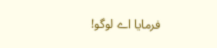فرمایا اے لوگو!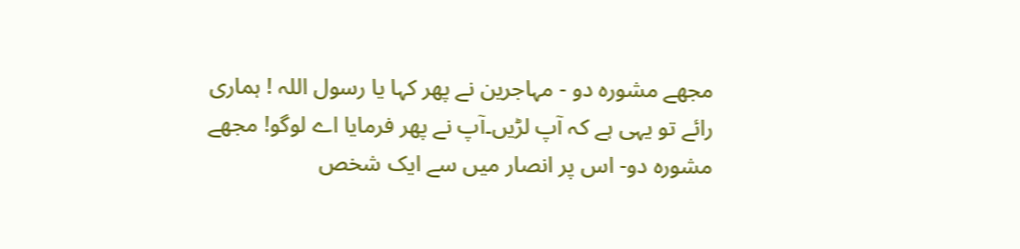مجھے مشورہ دو - مہاجرین نے پھر کہا یا رسول اللہ ! ہماری رائے تو یہی ہے کہ آپ لڑیں۔آپ نے پھر فرمایا اے لوگو! مجھے مشورہ دو- اس پر انصار میں سے ایک شخص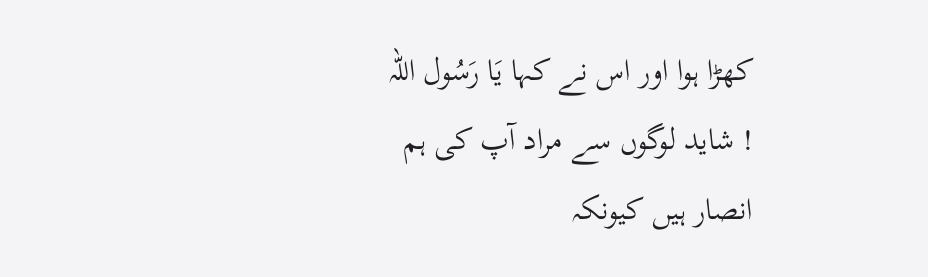کھڑا ہوا اور اس نے کہا يَا رَسُول اللہ ! شاید لوگوں سے مراد آپ کی ہم انصار ہیں کیونکہ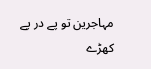مہاجرین تو پے در پے کھڑے